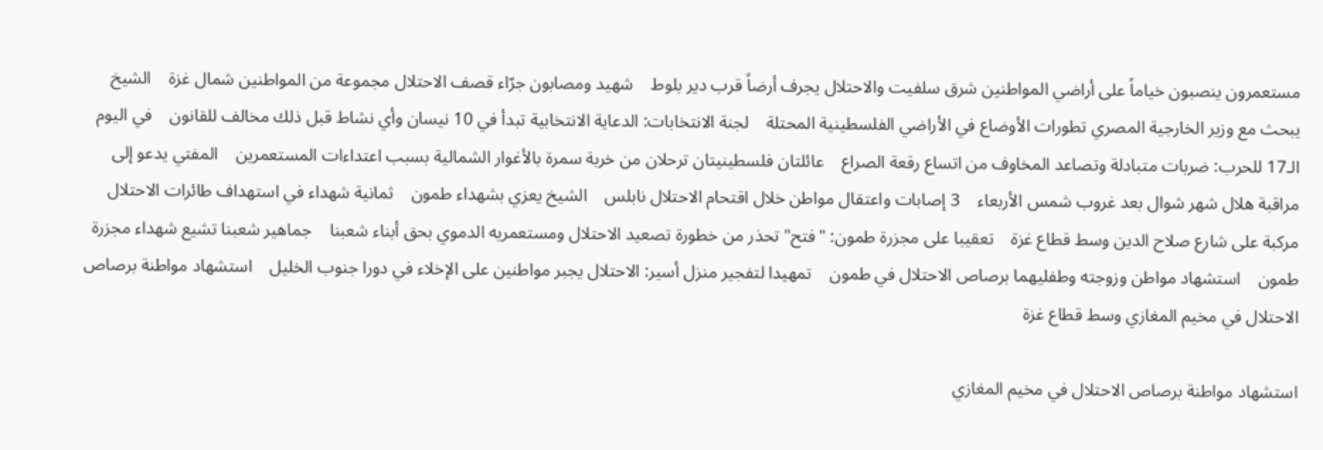مستعمرون ينصبون خياماً على أراضي المواطنين شرق سلفيت والاحتلال يجرف أرضاً قرب دير بلوط    شهيد ومصابون جرّاء قصف الاحتلال مجموعة من المواطنين شمال غزة    الشيخ يبحث مع وزير الخارجية المصري تطورات الأوضاع في الأراضي الفلسطينية المحتلة    لجنة الانتخابات: الدعاية الانتخابية تبدأ في 10 نيسان وأي نشاط قبل ذلك مخالف للقانون    في اليوم الـ17 للحرب: ضربات متبادلة وتصاعد المخاوف من اتساع رقعة الصراع    عائلتان فلسطينيتان ترحلان من خربة سمرة بالأغوار الشمالية بسبب اعتداءات المستعمرين    المفتي يدعو إلى مراقبة هلال شهر شوال بعد غروب شمس الأربعاء    3 إصابات واعتقال مواطن خلال اقتحام الاحتلال نابلس    الشيخ يعزي بشهداء طمون    ثمانية شهداء في استهداف طائرات الاحتلال مركبة على شارع صلاح الدين وسط قطاع غزة    تعقيبا على مجزرة طمون: "فتح" تحذر من خطورة تصعيد الاحتلال ومستعمريه الدموي بحق أبناء شعبنا    جماهير شعبنا تشيع شهداء مجزرة طمون    استشهاد مواطن وزوجته وطفليهما برصاص الاحتلال في طمون    تمهيدا لتفجير منزل أسير: الاحتلال يجبر مواطنين على الإخلاء في دورا جنوب الخليل    استشهاد مواطنة برصاص الاحتلال في مخيم المغازي وسط قطاع غزة

استشهاد مواطنة برصاص الاحتلال في مخيم المغازي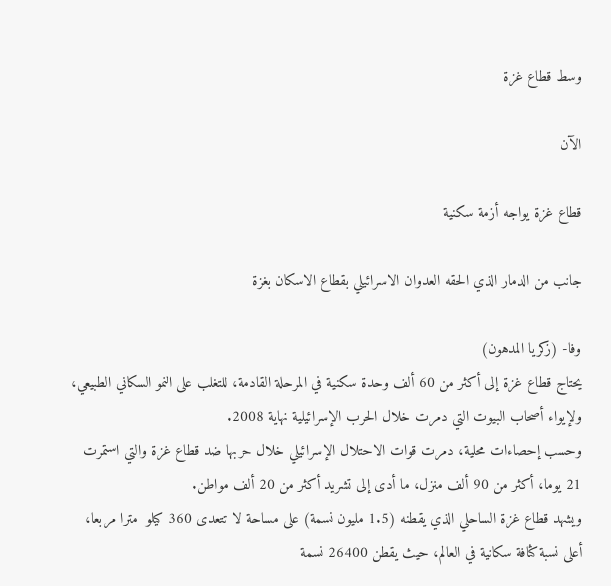وسط قطاع غزة

الآن

قطاع غزة يواجه أزمة سكنية

جانب من الدمار الذي الحقه العدوان الاسرائيلي بقطاع الاسكان بغزة

وفا- (زكريا المدهون)
يحتاج قطاع غزة إلى أكثر من 60 ألف وحدة سكنية في المرحلة القادمة، للتغلب على النمو السكاني الطبيعي، ولإيواء أصحاب البيوت التي دمرت خلال الحرب الإسرائيلية نهاية 2008.
وحسب إحصاءات محلية، دمرت قوات الاحتلال الإسرائيلي خلال حربها ضد قطاع غزة والتي استمرت 21 يوما، أكثر من 90 ألف منزل، ما أدى إلى تشريد أكثر من 20 ألف مواطن.
ويشهد قطاع غزة الساحلي الذي يقطنه (1.5 مليون نسمة) على مساحة لا تتعدى 360 كيلو  مترا مربعا، أعلى نسبة كثافة سكانية في العالم، حيث يقطن 26400 نسمة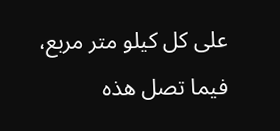على كل كيلو متر مربع، فيما تصل هذه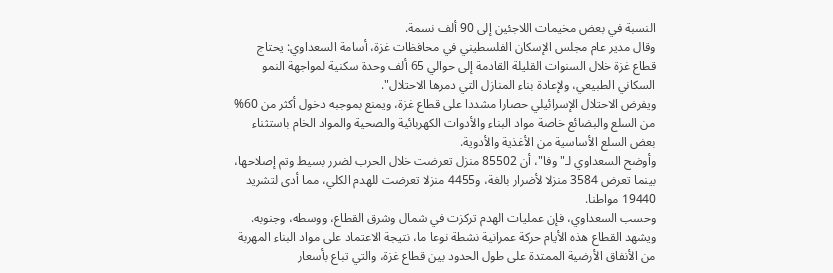النسبة في بعض مخيمات اللاجئين إلى 90 ألف نسمة.
وقال مدير عام مجلس الإسكان الفلسطيني في محافظات غزة، أسامة السعداوي: يحتاج قطاع غزة خلال السنوات القليلة القادمة إلى حوالي 65 ألف وحدة سكنية لمواجهة النمو السكاني الطبيعي، ولإعادة بناء المنازل التي دمرها الاحتلال".
ويفرض الاحتلال الإسرائيلي حصارا مشددا على قطاع غزة، ويمنع بموجبه دخول أكثر من 60% من السلع والبضائع خاصة مواد البناء والأدوات الكهربائية والصحية والمواد الخام باستثناء بعض السلع الأساسية من الأغذية والأدوية.
وأوضح السعداوي لـ"وفا"، أن 85502 منزل تعرضت خلال الحرب لضرر بسيط وتم إصلاحها، بينما تعرض 3584 منزلا لأضرار بالغة، و4455 منزلا تعرضت للهدم الكلي، مما أدى لتشريد 19440 مواطنا.
وحسب السعداوي، فإن عمليات الهدم تركزت في شمال وشرق القطاع، ووسطه، وجنوبه.
ويشهد القطاع هذه الأيام حركة عمرانية نشطة نوعا ما، نتيجة الاعتماد على مواد البناء المهربة من الأنفاق الأرضية الممتدة على طول الحدود بين قطاع غزة، والتي تباع بأسعار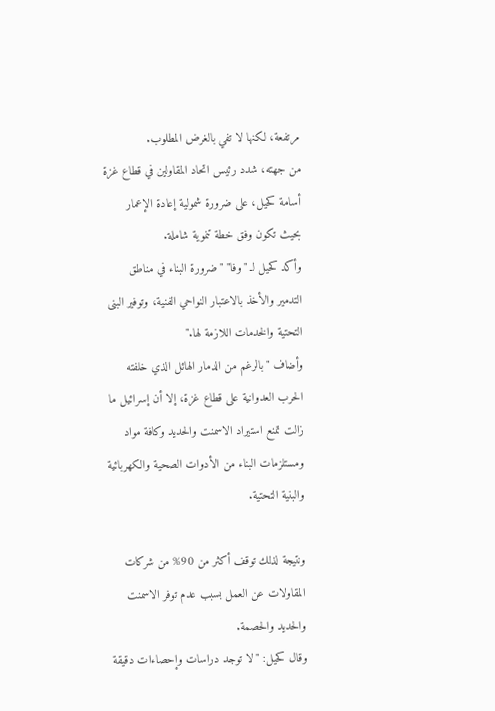مرتفعة، لكنها لا تفي بالغرض المطلوب.
من جهته، شدد رئيس اتحاد المقاولين في قطاع غزة أسامة كحيل، على ضرورة شمولية إعادة الإعمار بحيث تكون وفق خطة تنموية شاملة.
وأكد كحيل لـ "وفا" "ضرورة البناء في مناطق التدمير والأخذ بالاعتبار النواحي الفنية، وتوفير البنى التحتية والخدمات اللازمة لها."
وأضاف "بالرغم من الدمار الهائل الذي خلفته الحرب العدوانية على قطاع غزة، إلا أن إسرائيل ما زالت تمنع استيراد الاسمنت والحديد وكافة مواد ومستلزمات البناء من الأدوات الصحية والكهربائية والبنية التحتية.

ونتيجة لذلك توقف أكثر من 90% من شركات المقاولات عن العمل بسبب عدم توفر الاسمنت والحديد والحصمة.
وقال كحيل: "لا توجد دراسات وإحصاءات دقيقة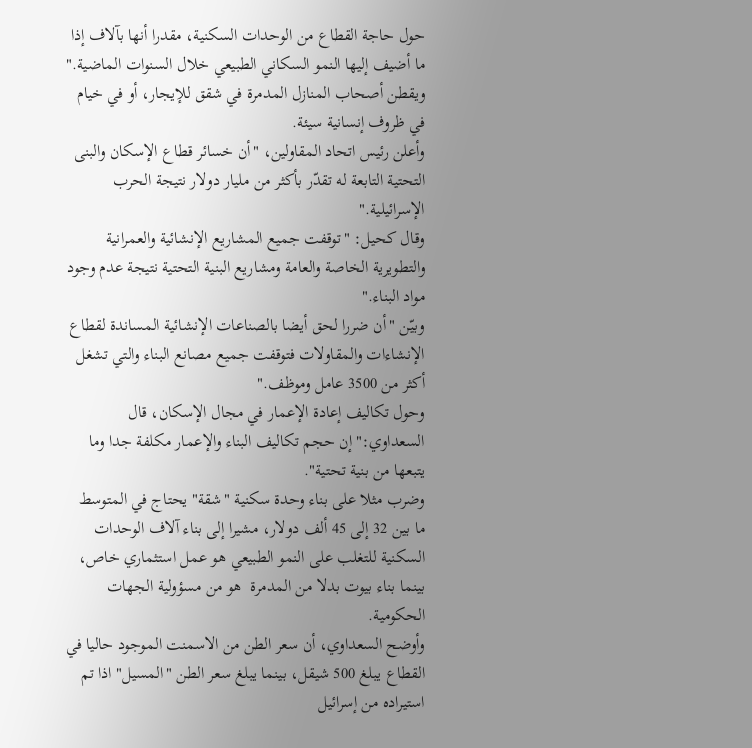حول حاجة القطاع من الوحدات السكنية، مقدرا أنها بآلاف إذا ما أضيف إليها النمو السكاني الطبيعي خلال السنوات الماضية."
ويقطن أصحاب المنازل المدمرة في شقق للإيجار، أو في خيام في ظروف إنسانية سيئة.
وأعلن رئيس اتحاد المقاولين، "أن خسائر قطاع الإسكان والبنى التحتية التابعة له تقدّر بأكثر من مليار دولار نتيجة الحرب الإسرائيلية."
وقال كحيل: "توقفت جميع المشاريع الإنشائية والعمرانية والتطويرية الخاصة والعامة ومشاريع البنية التحتية نتيجة عدم وجود مواد البناء."
وبيّن "أن ضررا لحق أيضا بالصناعات الإنشائية المساندة لقطاع الإنشاءات والمقاولات فتوقفت جميع مصانع البناء والتي تشغل أكثر من 3500 عامل وموظف."
وحول تكاليف إعادة الإعمار في مجال الإسكان، قال السعداوي:" إن حجم تكاليف البناء والإعمار مكلفة جدا وما يتبعها من بنية تحتية".
وضرب مثلا على بناء وحدة سكنية "شقة" يحتاج في المتوسط ما بين 32 إلى 45 ألف دولار، مشيرا إلى بناء آلاف الوحدات السكنية للتغلب على النمو الطبيعي هو عمل استثماري خاص، بينما بناء بيوت بدلا من المدمرة  هو من مسؤولية الجهات الحكومية.
وأوضح السعداوي، أن سعر الطن من الاسمنت الموجود حاليا في القطاع يبلغ 500 شيقل، بينما يبلغ سعر الطن "المسيل" اذا تم استيراده من إسرائيل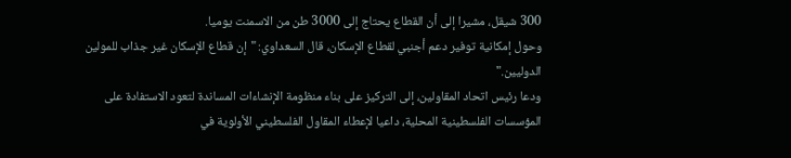300 شيقل، مشيرا إلى أن القطاع يحتاج إلى 3000 طن من الاسمنت يوميا.
وحول إمكانية توفير دعم أجنبي لقطاع الإسكان، قال السعداوي: "إن قطاع الإسكان غير جذاب للمولين الدوليين."
ودعا رئيس اتحاد المقاولين، إلى التركيز على بناء منظومة الإنشاءات المساندة لتعود الاستفادة على المؤسسات الفلسطينية المحلية، داعيا لإعطاء المقاول الفلسطيني الأولوية في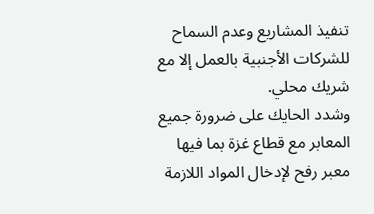تنفيذ المشاريع وعدم السماح للشركات الأجنبية بالعمل إلا مع شريك محلي.
وشدد الحايك على ضرورة جميع المعابر مع قطاع غزة بما فيها معبر رفح لإدخال المواد اللازمة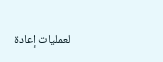لعمليات إعادة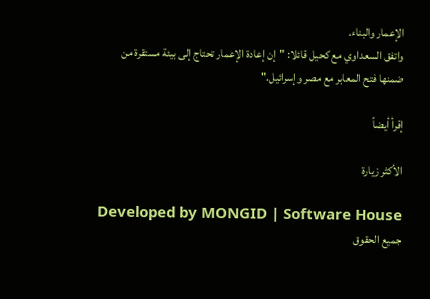الإعمار والبناء.
واتفق السعداوي مع كحيل قائلا: "إن إعادة الإعمار تحتاج إلى بيئة مستقرة من ضمنها فتح المعابر مع مصر وإسرائيل."

إقرأ أيضاً

الأكثر زيارة

Developed by MONGID | Software House جميع الحقوق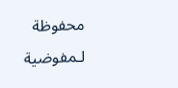محفوظة لـمفوضية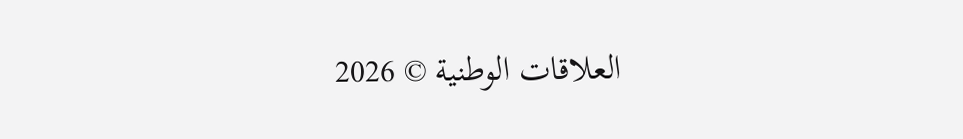العلاقات الوطنية © 2026